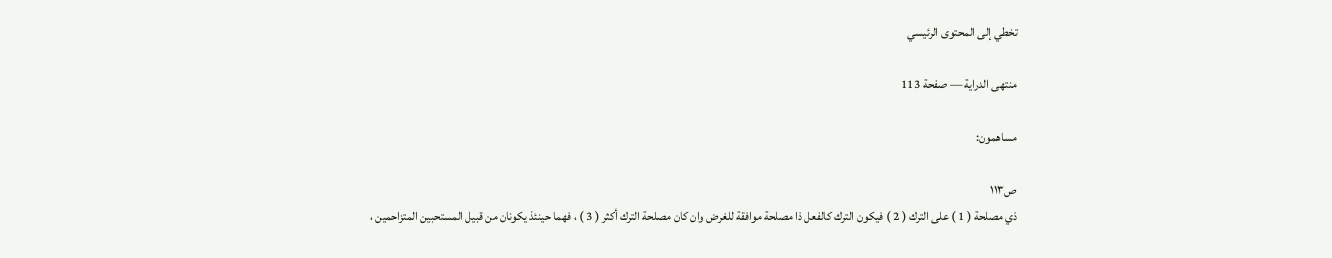تخطي إلى المحتوى الرئيسي

منتهى الدراية — صفحة 113

مساهمون:

ص١١٣
ذي مصلحة ( 1 ) على الترك ( 2 ) فيكون الترك كالفعل ذا مصلحة موافقة للغرض وان كان مصلحة الترك أكثر ( 3 ) ، فهما حينئذ يكونان من قبيل المستحبين المتزاحمين ،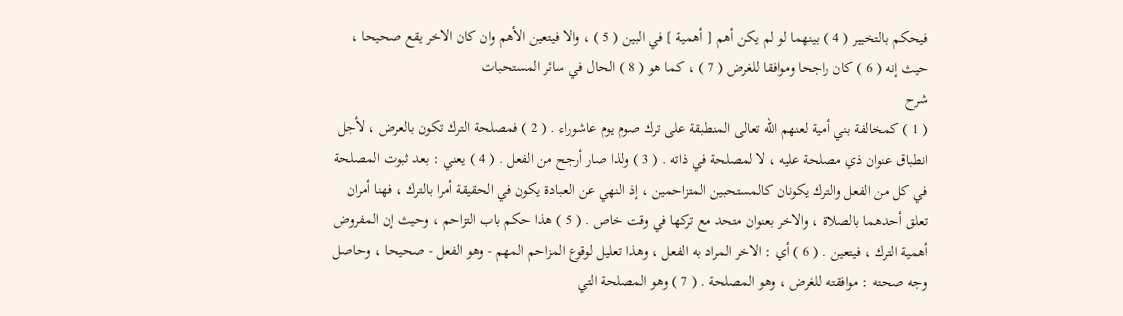فيحكم بالتخيير ( 4 ) بينهما لو لم يكن أهم [ أهمية ] في البين ( 5 ) ، والا فيتعين الأهم وان كان الاخر يقع صحيحا ، حيث إنه ( 6 ) كان راجحا وموافقا للغرض ( 7 ) ، كما هو ( 8 ) الحال في سائر المستحبات
شرح
( 1 ) كمخالفة بني أمية لعنهم الله تعالى المنطبقة على ترك صوم يوم عاشوراء . ( 2 ) فمصلحة الترك تكون بالعرض ، لأجل انطباق عنوان ذي مصلحة عليه ، لا لمصلحة في ذاته . ( 3 ) ولذا صار أرجح من الفعل . ( 4 ) يعني : بعد ثبوت المصلحة في كل من الفعل والترك يكونان كالمستحبين المتزاحمين ، إذ النهي عن العبادة يكون في الحقيقة أمرا بالترك ، فهنا أمران تعلق أحدهما بالصلاة ، والاخر بعنوان متحد مع تركها في وقت خاص . ( 5 ) هذا حكم باب التزاحم ، وحيث إن المفروض أهمية الترك ، فيتعين . ( 6 ) أي : الاخر المراد به الفعل ، وهذا تعليل لوقوع المزاحم المهم - وهو الفعل - صحيحا ، وحاصل وجه صحته : موافقته للغرض ، وهو المصلحة . ( 7 ) وهو المصلحة التي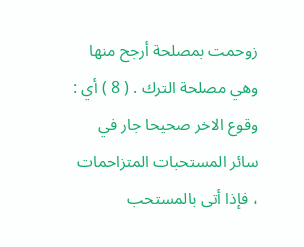زوحمت بمصلحة أرجح منها وهي مصلحة الترك . ( 8 ) أي : وقوع الاخر صحيحا جار في سائر المستحبات المتزاحمات ، فإذا أتى بالمستحب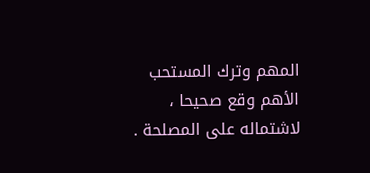المهم وترك المستحب الأهم وقع صحيحا ، لاشتماله على المصلحة .